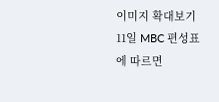이미지 확대보기11일 MBC 편성표에 따르면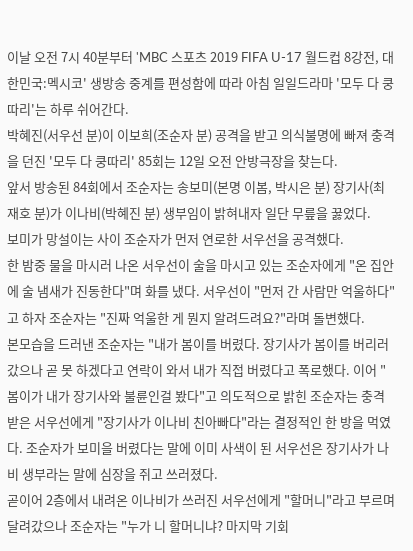이날 오전 7시 40분부터 'MBC 스포츠 2019 FIFA U-17 월드컵 8강전, 대한민국:멕시코' 생방송 중계를 편성함에 따라 아침 일일드라마 '모두 다 쿵따리'는 하루 쉬어간다.
박혜진(서우선 분)이 이보희(조순자 분) 공격을 받고 의식불명에 빠져 충격을 던진 '모두 다 쿵따리' 85회는 12일 오전 안방극장을 찾는다.
앞서 방송된 84회에서 조순자는 송보미(본명 이봄, 박시은 분) 장기사(최재호 분)가 이나비(박혜진 분) 생부임이 밝혀내자 일단 무릎을 꿇었다.
보미가 망설이는 사이 조순자가 먼저 연로한 서우선을 공격했다.
한 밤중 물을 마시러 나온 서우선이 술을 마시고 있는 조순자에게 "온 집안에 술 냄새가 진동한다"며 화를 냈다. 서우선이 "먼저 간 사람만 억울하다"고 하자 조순자는 "진짜 억울한 게 뭔지 알려드려요?"라며 돌변했다.
본모습을 드러낸 조순자는 "내가 봄이를 버렸다. 장기사가 봄이를 버리러갔으나 곧 못 하겠다고 연락이 와서 내가 직접 버렸다고 폭로했다. 이어 "봄이가 내가 장기사와 불륜인걸 봤다"고 의도적으로 밝힌 조순자는 충격받은 서우선에게 "장기사가 이나비 친아빠다"라는 결정적인 한 방을 먹였다. 조순자가 보미을 버렸다는 말에 이미 사색이 된 서우선은 장기사가 나비 생부라는 말에 심장을 쥐고 쓰러졌다.
곧이어 2층에서 내려온 이나비가 쓰러진 서우선에게 "할머니"라고 부르며 달려갔으나 조순자는 "누가 니 할머니냐? 마지막 기회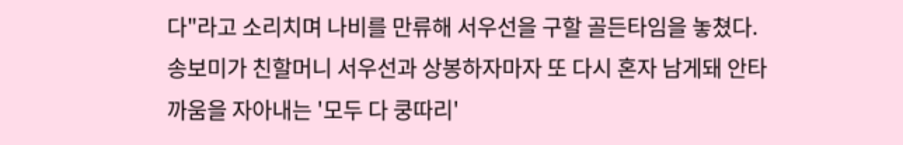다"라고 소리치며 나비를 만류해 서우선을 구할 골든타임을 놓쳤다.
송보미가 친할머니 서우선과 상봉하자마자 또 다시 혼자 남게돼 안타까움을 자아내는 '모두 다 쿵따리'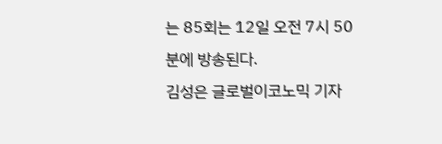는 85회는 12일 오전 7시 50분에 방송된다.
김성은 글로벌이코노믹 기자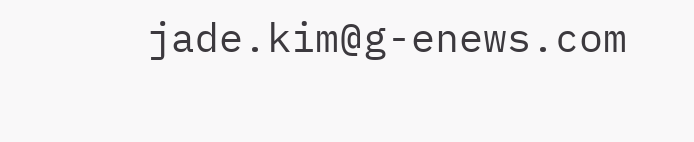jade.kim@g-enews.com